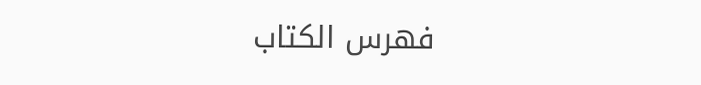فهرس الكتاب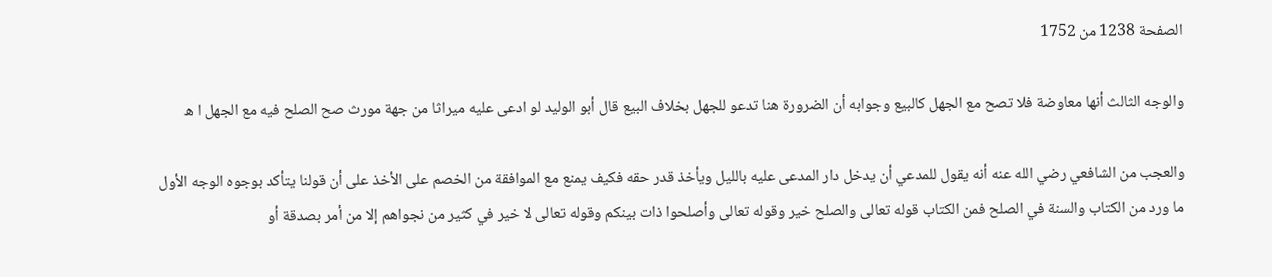الصفحة 1238 من 1752

والوجه الثالث أنها معاوضة فلا تصح مع الجهل كالبيع وجوابه أن الضرورة هنا تدعو للجهل بخلاف البيع قال أبو الوليد لو ادعى عليه ميراثا من جهة مورث صح الصلح فيه مع الجهل ا ه

والعجب من الشافعي رضي الله عنه أنه يقول للمدعي أن يدخل دار المدعى عليه بالليل ويأخذ قدر حقه فكيف يمنع مع الموافقة من الخصم على الأخذ على أن قولنا يتأكد بوجوه الوجه الأول ما ورد من الكتاب والسنة في الصلح فمن الكتاب قوله تعالى والصلح خير وقوله تعالى وأصلحوا ذات بينكم وقوله تعالى لا خير في كثير من نجواهم إلا من أمر بصدقة أو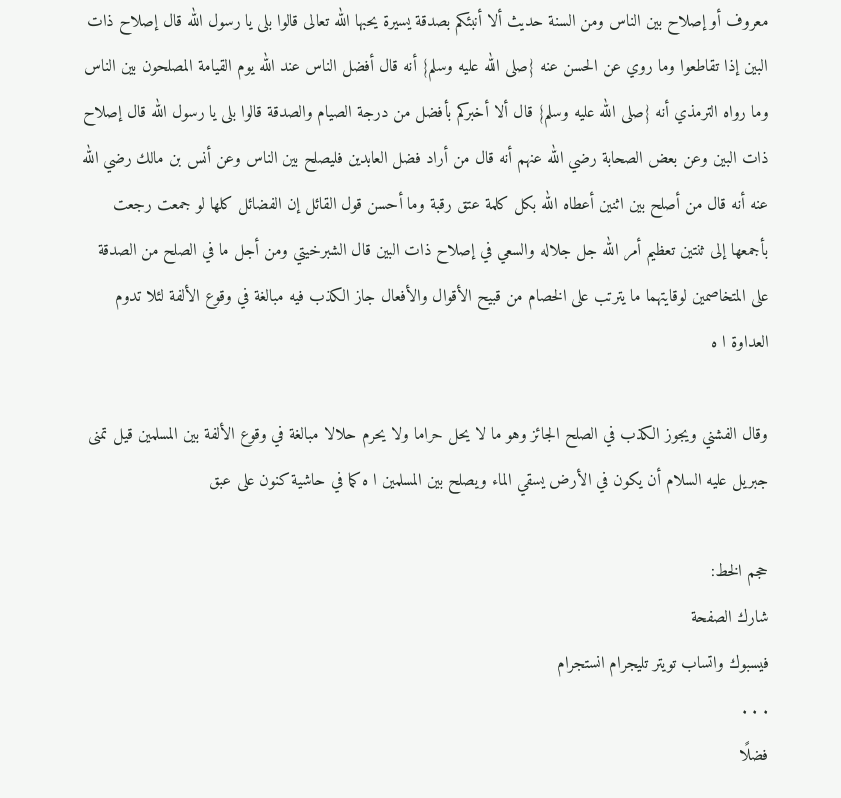معروف أو إصلاح بين الناس ومن السنة حديث ألا أنبئكم بصدقة يسيرة يحبها الله تعالى قالوا بلى يا رسول الله قال إصلاح ذات البين إذا تقاطعوا وما روي عن الحسن عنه {صلى الله عليه وسلم} أنه قال أفضل الناس عند الله يوم القيامة المصلحون بين الناس وما رواه الترمذي أنه {صلى الله عليه وسلم} قال ألا أخبركم بأفضل من درجة الصيام والصدقة قالوا بلى يا رسول الله قال إصلاح ذات البين وعن بعض الصحابة رضي الله عنهم أنه قال من أراد فضل العابدين فليصلح بين الناس وعن أنس بن مالك رضي الله عنه أنه قال من أصلح بين اثنين أعطاه الله بكل كلمة عتق رقبة وما أحسن قول القائل إن الفضائل كلها لو جمعت رجعت بأجمعها إلى ثنتين تعظيم أمر الله جل جلاله والسعي في إصلاح ذات البين قال الشبرخيتي ومن أجل ما في الصلح من الصدقة على المتخاصمين لوقايتهما ما يترتب على الخصام من قبيح الأقوال والأفعال جاز الكذب فيه مبالغة في وقوع الألفة لئلا تدوم العداوة ا ه

وقال الفشني ويجوز الكذب في الصلح الجائز وهو ما لا يحل حراما ولا يحرم حلالا مبالغة في وقوع الألفة بين المسلمين قيل تمنى جبريل عليه السلام أن يكون في الأرض يسقي الماء ويصلح بين المسلمين ا ه كما في حاشية كنون على عبق

حجم الخط:
شارك الصفحة
فيسبوك واتساب تويتر تليجرام انستجرام
. . .
فضلًا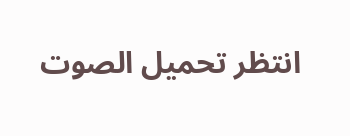انتظر تحميل الصوت